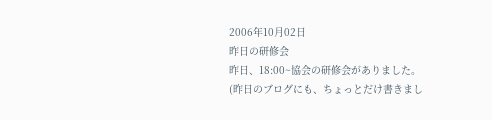2006年10月02日
昨日の研修会
昨日、18:00~協会の研修会がありました。(昨日のブログにも、ちょっとだけ書きまし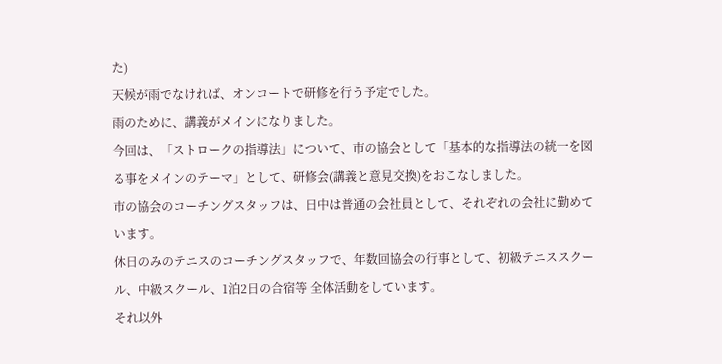た)
天候が雨でなければ、オンコートで研修を行う予定でした。
雨のために、講義がメインになりました。
今回は、「ストロークの指導法」について、市の協会として「基本的な指導法の統一を図る事をメインのテーマ」として、研修会(講義と意見交換)をおこなしました。
市の協会のコーチングスタッフは、日中は普通の会社員として、それぞれの会社に勤めています。
休日のみのテニスのコーチングスタッフで、年数回協会の行事として、初級テニススクール、中級スクール、1泊2日の合宿等 全体活動をしています。
それ以外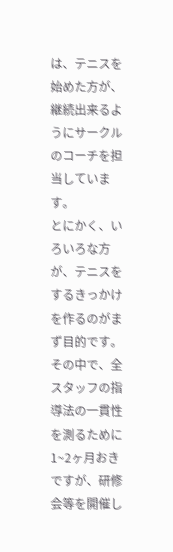は、テニスを始めた方が、継続出来るようにサークルのコーチを担当しています。
とにかく、いろいろな方が、テニスをするきっかけを作るのがまず目的です。
その中で、全スタッフの指導法の一貫性を測るために1~2ヶ月おきですが、研修会等を開催し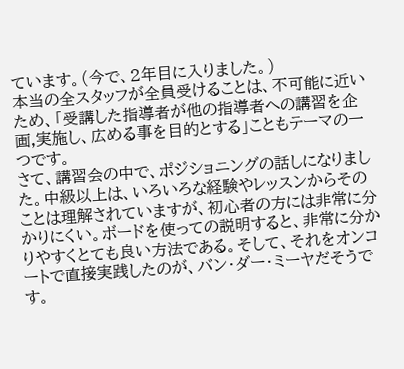ています。(今で、2年目に入りました。)
本当の全スタッフが全員受けることは、不可能に近いため、「受講した指導者が他の指導者への講習を企画,実施し、広める事を目的とする」こともテーマの一つです。
さて、講習会の中で、ポジショニングの話しになりました。中級以上は、いろいろな経験やレッスンからそのことは理解されていますが、初心者の方には非常に分かりにくい。ボードを使っての説明すると、非常に分かりやすくとても良い方法である。そして、それをオンコートで直接実践したのが、バン・ダー・ミーヤだそうです。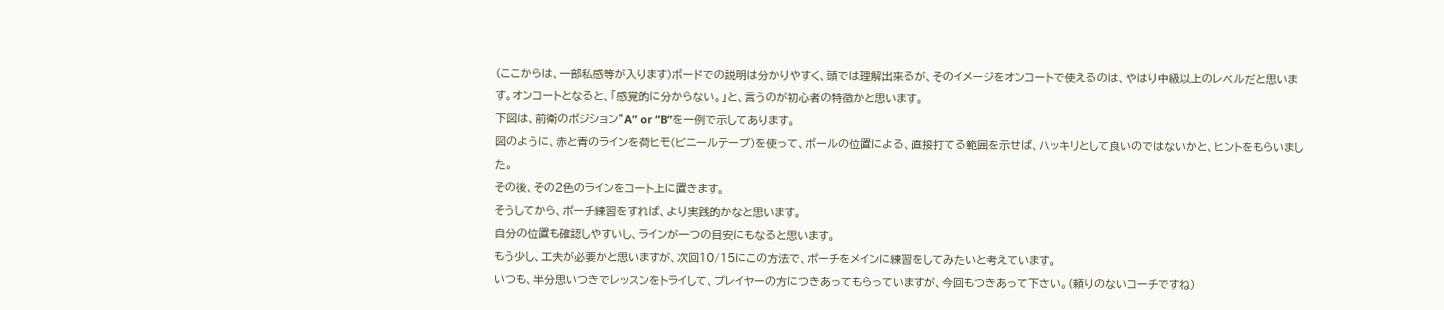(ここからは、一部私感等が入ります)ボードでの説明は分かりやすく、頭では理解出来るが、そのイメージをオンコートで使えるのは、やはり中級以上のレベルだと思います。オンコートとなると、「感覚的に分からない。」と、言うのが初心者の特徴かと思います。
下図は、前衛のポジション”A” or ”B”を一例で示してあります。
図のように、赤と青のラインを荷ヒモ(ビニールテープ)を使って、ボールの位置による、直接打てる範囲を示せば、ハッキリとして良いのではないかと、ヒントをもらいました。
その後、その2色のラインをコート上に置きます。
そうしてから、ポーチ練習をすれば、より実践的かなと思います。
自分の位置も確認しやすいし、ラインが一つの目安にもなると思います。
もう少し、工夫が必要かと思いますが、次回10/15にこの方法で、ポーチをメインに練習をしてみたいと考えています。
いつも、半分思いつきでレッスンをトライして、プレイヤーの方につきあってもらっていますが、今回もつきあって下さい。(頼りのないコーチですね)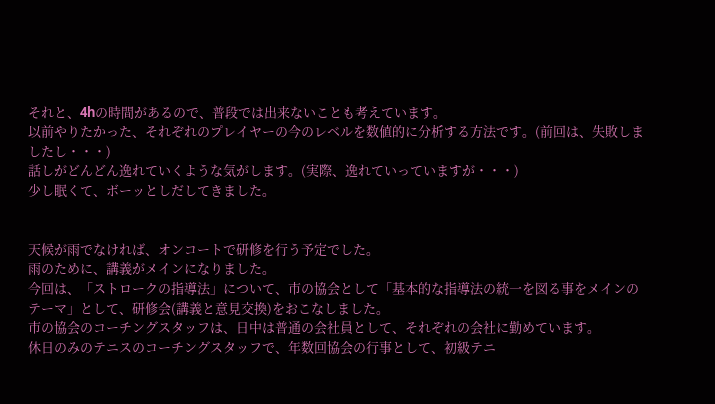それと、4hの時間があるので、普段では出来ないことも考えています。
以前やりたかった、それぞれのプレイヤーの今のレベルを数値的に分析する方法です。(前回は、失敗しましたし・・・)
話しがどんどん逸れていくような気がします。(実際、逸れていっていますが・・・)
少し眠くて、ボーッとしだしてきました。


天候が雨でなければ、オンコートで研修を行う予定でした。
雨のために、講義がメインになりました。
今回は、「ストロークの指導法」について、市の協会として「基本的な指導法の統一を図る事をメインのテーマ」として、研修会(講義と意見交換)をおこなしました。
市の協会のコーチングスタッフは、日中は普通の会社員として、それぞれの会社に勤めています。
休日のみのテニスのコーチングスタッフで、年数回協会の行事として、初級テニ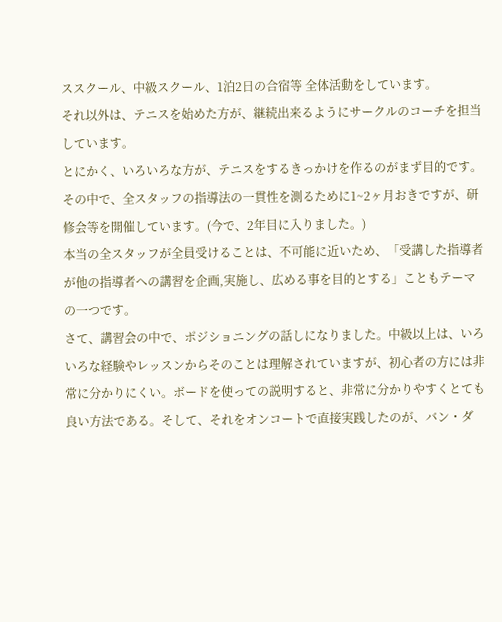ススクール、中級スクール、1泊2日の合宿等 全体活動をしています。
それ以外は、テニスを始めた方が、継続出来るようにサークルのコーチを担当しています。
とにかく、いろいろな方が、テニスをするきっかけを作るのがまず目的です。
その中で、全スタッフの指導法の一貫性を測るために1~2ヶ月おきですが、研修会等を開催しています。(今で、2年目に入りました。)
本当の全スタッフが全員受けることは、不可能に近いため、「受講した指導者が他の指導者への講習を企画,実施し、広める事を目的とする」こともテーマの一つです。
さて、講習会の中で、ポジショニングの話しになりました。中級以上は、いろいろな経験やレッスンからそのことは理解されていますが、初心者の方には非常に分かりにくい。ボードを使っての説明すると、非常に分かりやすくとても良い方法である。そして、それをオンコートで直接実践したのが、バン・ダ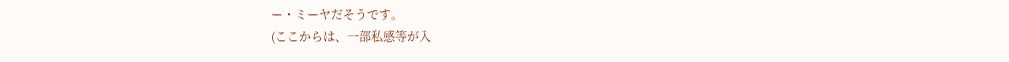ー・ミーヤだそうです。
(ここからは、一部私感等が入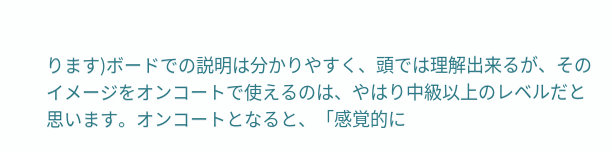ります)ボードでの説明は分かりやすく、頭では理解出来るが、そのイメージをオンコートで使えるのは、やはり中級以上のレベルだと思います。オンコートとなると、「感覚的に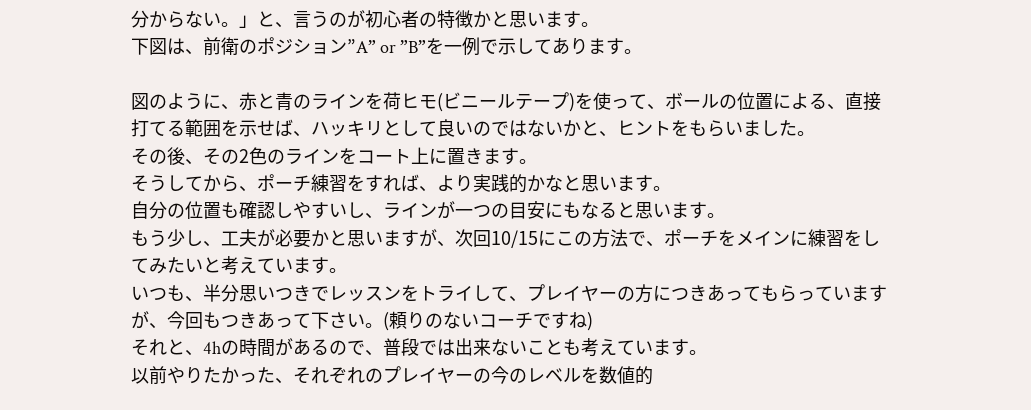分からない。」と、言うのが初心者の特徴かと思います。
下図は、前衛のポジション”A” or ”B”を一例で示してあります。

図のように、赤と青のラインを荷ヒモ(ビニールテープ)を使って、ボールの位置による、直接打てる範囲を示せば、ハッキリとして良いのではないかと、ヒントをもらいました。
その後、その2色のラインをコート上に置きます。
そうしてから、ポーチ練習をすれば、より実践的かなと思います。
自分の位置も確認しやすいし、ラインが一つの目安にもなると思います。
もう少し、工夫が必要かと思いますが、次回10/15にこの方法で、ポーチをメインに練習をしてみたいと考えています。
いつも、半分思いつきでレッスンをトライして、プレイヤーの方につきあってもらっていますが、今回もつきあって下さい。(頼りのないコーチですね)
それと、4hの時間があるので、普段では出来ないことも考えています。
以前やりたかった、それぞれのプレイヤーの今のレベルを数値的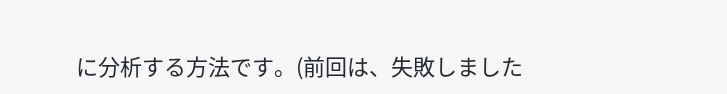に分析する方法です。(前回は、失敗しました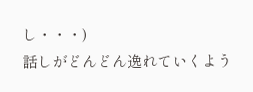し・・・)
話しがどんどん逸れていくよう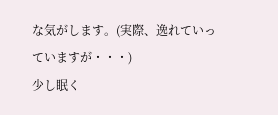な気がします。(実際、逸れていっていますが・・・)
少し眠く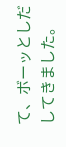て、ボーッとしだしてきました。